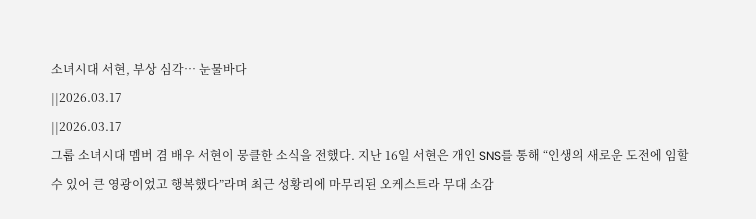소녀시대 서현, 부상 심각… 눈물바다
||2026.03.17
||2026.03.17
그룹 소녀시대 멤버 겸 배우 서현이 뭉클한 소식을 전했다. 지난 16일 서현은 개인 SNS를 통해 “인생의 새로운 도전에 임할 수 있어 큰 영광이었고 행복했다”라며 최근 성황리에 마무리된 오케스트라 무대 소감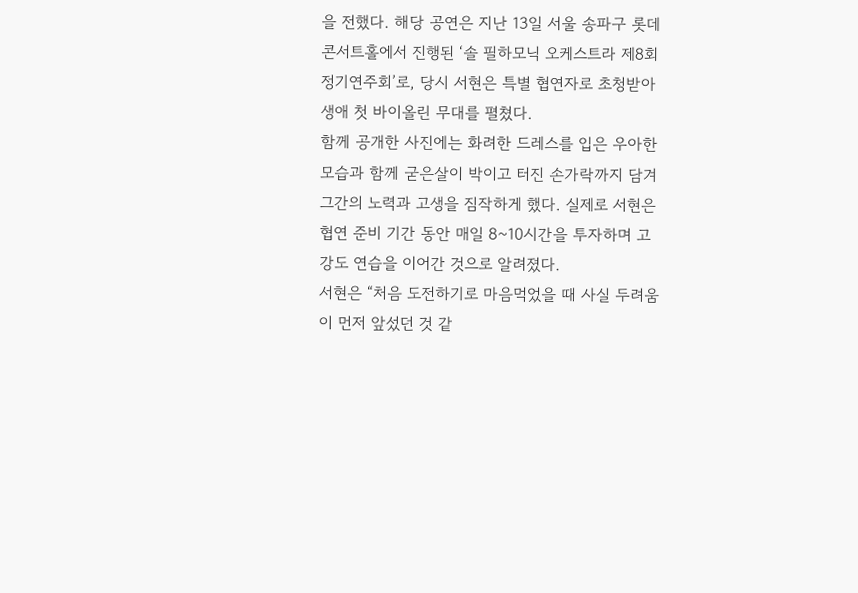을 전했다. 해당 공연은 지난 13일 서울 송파구 롯데콘서트홀에서 진행된 ‘솔 필하모닉 오케스트라 제8회 정기연주회’로, 당시 서현은 특별 협연자로 초청받아 생애 첫 바이올린 무대를 펼쳤다.
함께 공개한 사진에는 화려한 드레스를 입은 우아한 모습과 함께 굳은살이 박이고 터진 손가락까지 담겨 그간의 노력과 고생을 짐작하게 했다. 실제로 서현은 협연 준비 기간 동안 매일 8~10시간을 투자하며 고강도 연습을 이어간 것으로 알려졌다.
서현은 “처음 도전하기로 마음먹었을 때 사실 두려움이 먼저 앞섰던 것 같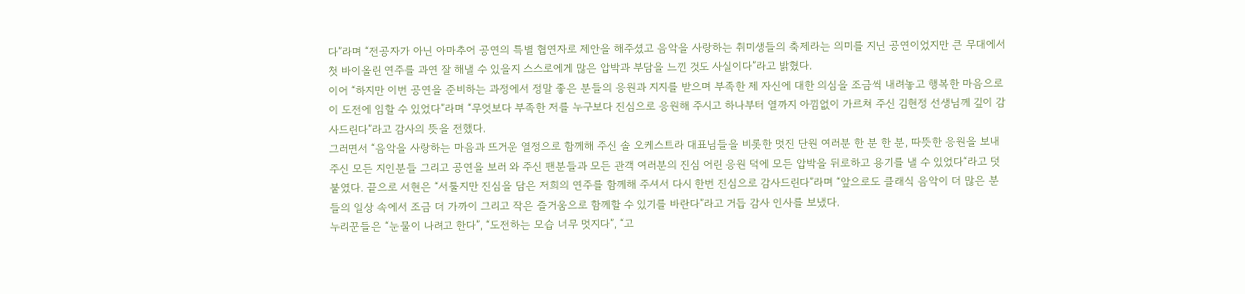다”라며 “전공자가 아닌 아마추어 공연의 특별 협연자로 제안을 해주셨고 음악을 사랑하는 취미생들의 축제라는 의미를 지닌 공연이었지만 큰 무대에서 첫 바이올린 연주를 과연 잘 해낼 수 있을지 스스로에게 많은 압박과 부담을 느낀 것도 사실이다”라고 밝혔다.
이어 “하지만 이번 공연을 준비하는 과정에서 정말 좋은 분들의 응원과 지지를 받으며 부족한 제 자신에 대한 의심을 조금씩 내려놓고 행복한 마음으로 이 도전에 임할 수 있었다”라며 “무엇보다 부족한 저를 누구보다 진심으로 응원해 주시고 하나부터 열까지 아낌없이 가르쳐 주신 김현정 선생님께 깊이 감사드린다”라고 감사의 뜻을 전했다.
그러면서 “음악을 사랑하는 마음과 뜨거운 열정으로 함께해 주신 솔 오케스트라 대표님들을 비롯한 멋진 단원 여러분 한 분 한 분, 따뜻한 응원을 보내주신 모든 지인분들 그리고 공연을 보러 와 주신 팬분들과 모든 관객 여러분의 진심 어린 응원 덕에 모든 압박을 뒤로하고 용기를 낼 수 있었다“라고 덧붙였다. 끝으로 서현은 “서툴지만 진심을 담은 저희의 연주를 함께해 주셔서 다시 한번 진심으로 감사드린다”라며 “앞으로도 클래식 음악이 더 많은 분들의 일상 속에서 조금 더 가까이 그리고 작은 즐거움으로 함께할 수 있기를 바란다”라고 거듭 감사 인사를 보냈다.
누리꾼들은 “눈물이 나려고 한다”, “도전하는 모습 너무 멋지다”, “고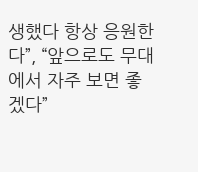생했다 항상 응원한다”, “앞으로도 무대에서 자주 보면 좋겠다”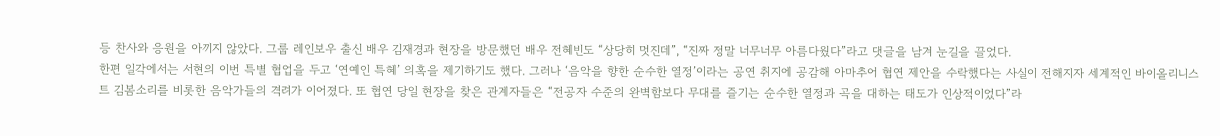등 찬사와 응원을 아끼지 않았다. 그룹 레인보우 출신 배우 김재경과 현장을 방문했던 배우 전혜빈도 “상당히 멋진데”, “진짜 정말 너무너무 아름다웠다”라고 댓글을 남겨 눈길을 끌었다.
한편 일각에서는 서현의 이번 특별 협업을 두고 ‘연예인 특혜’ 의혹을 제기하기도 했다. 그러나 ‘음악을 향한 순수한 열정’이라는 공연 취지에 공감해 아마추어 협연 제안을 수락했다는 사실이 전해지자 세계적인 바이올리니스트 김봄소리를 비롯한 음악가들의 격려가 이어졌다. 또 협연 당일 현장을 찾은 관계자들은 “전공자 수준의 완벽함보다 무대를 즐기는 순수한 열정과 곡을 대하는 태도가 인상적이었다”라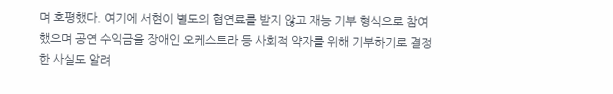며 호평했다. 여기에 서현이 별도의 협연료를 받지 않고 재능 기부 형식으로 참여했으며 공연 수익금을 장애인 오케스트라 등 사회적 약자를 위해 기부하기로 결정한 사실도 알려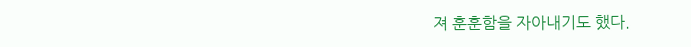져 훈훈함을 자아내기도 했다.